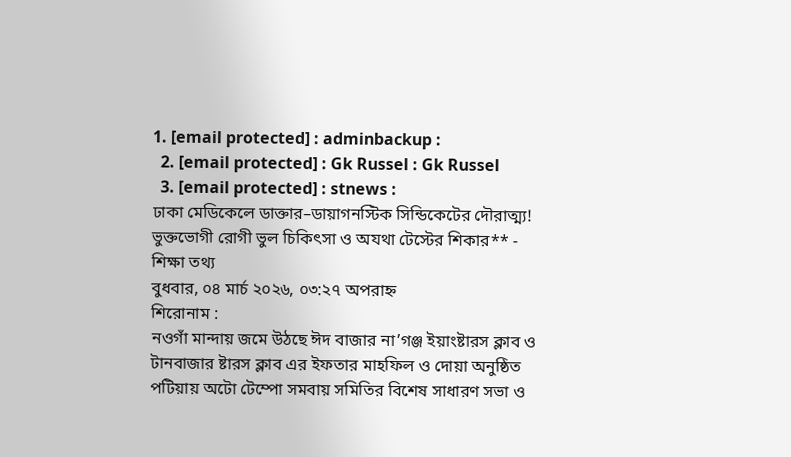1. [email protected] : adminbackup :
  2. [email protected] : Gk Russel : Gk Russel
  3. [email protected] : stnews :
ঢাকা মেডিকেলে ডাক্তার–ডায়াগনস্টিক সিন্ডিকেটের দৌরাত্ম্য! ভুক্তভোগী রোগী ভুল চিকিৎসা ও অযথা টেস্টের শিকার** - শিক্ষা তথ্য
বুধবার, ০৪ মার্চ ২০২৬, ০৩:২৭ অপরাহ্ন
শিরোনাম :
নওগাঁ মান্দায় জমে উঠছে ঈদ বাজার না’গঞ্জ ইয়াংষ্টারস ক্লাব ও টানবাজার ষ্টারস ক্লাব এর ইফতার মাহফিল ও দোয়া অনুষ্ঠিত পটিয়ায় অটো টেম্পো সমবায় সমিতির বিশেষ সাধারণ সভা ও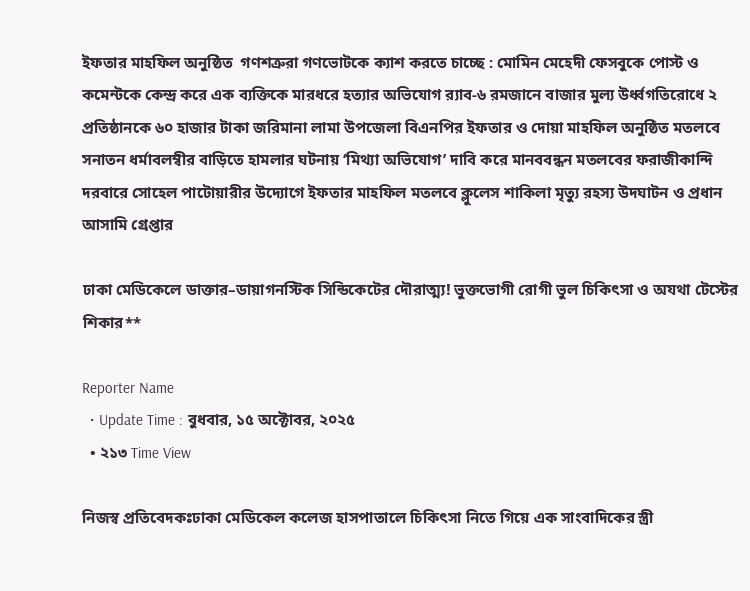ইফতার মাহফিল অনুষ্ঠিত  গণশত্রুরা গণভোটকে ক্যাশ করতে চাচ্ছে : মোমিন মেহেদী ফেসবুকে পোস্ট ও কমেন্টকে কেন্দ্র করে এক ব্যক্তিকে মারধরে হত্যার অভিযোগ র‌্যাব-৬ রমজানে বাজার মুল্য উর্ধ্বগতিরোধে ২ প্রতিষ্ঠানকে ৬০ হাজার টাকা জরিমানা লামা উপজেলা বিএনপির ইফতার ও দোয়া মাহফিল অনুষ্ঠিত মতলবে সনাতন ধর্মাবলম্বীর বাড়িতে হামলার ঘটনায় ‘মিথ্যা অভিযোগ’ দাবি করে মানববন্ধন মতলবের ফরাজীকান্দি দরবারে সোহেল পাটোয়ারীর উদ্যোগে ইফতার মাহফিল মতলবে ক্লুলেস শাকিলা মৃত্যু রহস্য উদঘাটন ও প্রধান আসামি গ্রেপ্তার

ঢাকা মেডিকেলে ডাক্তার–ডায়াগনস্টিক সিন্ডিকেটের দৌরাত্ম্য! ভুক্তভোগী রোগী ভুল চিকিৎসা ও অযথা টেস্টের শিকার**

Reporter Name
  • Update Time : বুধবার, ১৫ অক্টোবর, ২০২৫
  • ২১৩ Time View

নিজস্ব প্রতিবেদকঃঢাকা মেডিকেল কলেজ হাসপাতালে চিকিৎসা নিতে গিয়ে এক সাংবাদিকের স্ত্রী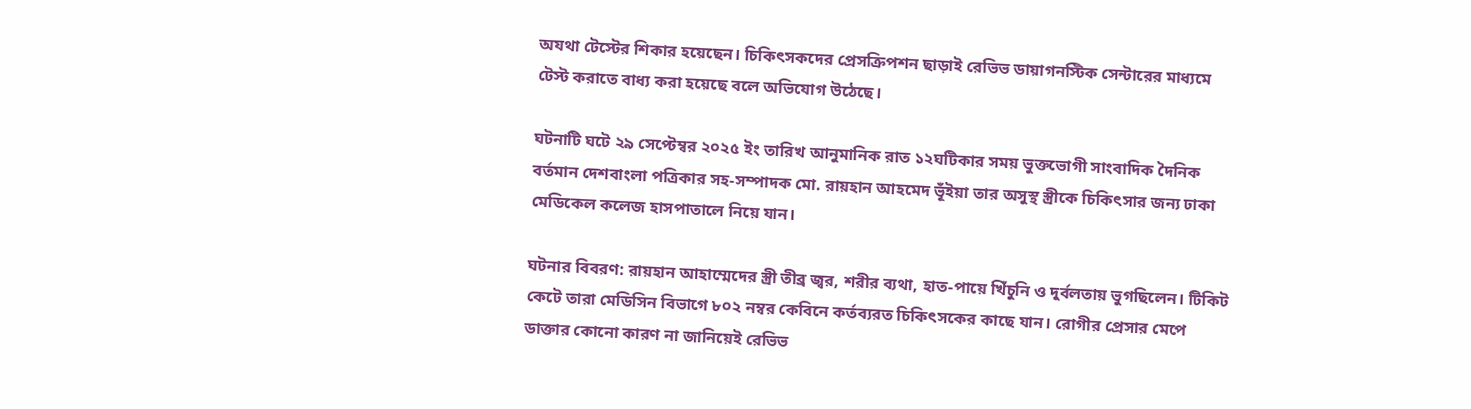অযথা টেস্টের শিকার হয়েছেন। চিকিৎসকদের প্রেসক্রিপশন ছাড়াই রেভিভ ডায়াগনস্টিক সেন্টারের মাধ্যমে টেস্ট করাতে বাধ্য করা হয়েছে বলে অভিযোগ উঠেছে।

ঘটনাটি ঘটে ২৯ সেপ্টেম্বর ২০২৫ ইং তারিখ আনুমানিক রাত ১২ঘটিকার সময় ভুক্তভোগী সাংবাদিক দৈনিক বর্তমান দেশবাংলা পত্রিকার সহ-সম্পাদক মো. রায়হান আহমেদ ভূঁইয়া তার অসুস্থ স্ত্রীকে চিকিৎসার জন্য ঢাকা মেডিকেল কলেজ হাসপাতালে নিয়ে যান।

ঘটনার বিবরণ: রায়হান আহাম্মেদের স্ত্রী তীব্র জ্বর, শরীর ব্যথা, হাত-পায়ে খিঁচুনি ও দুর্বলতায় ভুগছিলেন। টিকিট কেটে তারা মেডিসিন বিভাগে ৮০২ নম্বর কেবিনে কর্তব্যরত চিকিৎসকের কাছে যান। রোগীর প্রেসার মেপে ডাক্তার কোনো কারণ না জানিয়েই রেভিভ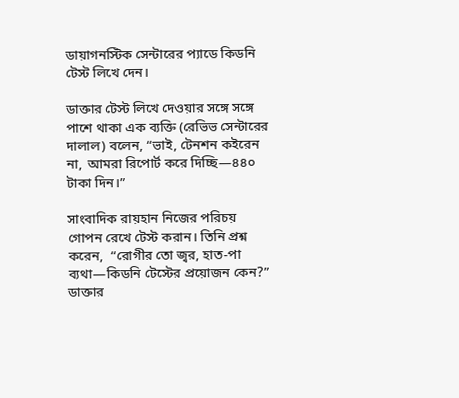ডায়াগনস্টিক সেন্টারের প্যাডে কিডনি টেস্ট লিখে দেন।

ডাক্তার টেস্ট লিখে দেওয়ার সঙ্গে সঙ্গে পাশে থাকা এক ব্যক্তি (রেভিভ সেন্টারের দালাল) বলেন, “ভাই, টেনশন কইরেন না, আমরা রিপোর্ট করে দিচ্ছি—৪৪০ টাকা দিন।”

সাংবাদিক রায়হান নিজের পরিচয় গোপন রেখে টেস্ট করান। তিনি প্রশ্ন করেন,  “রোগীর তো জ্বর, হাত-পা ব্যথা—কিডনি টেস্টের প্রয়োজন কেন?” ডাক্তার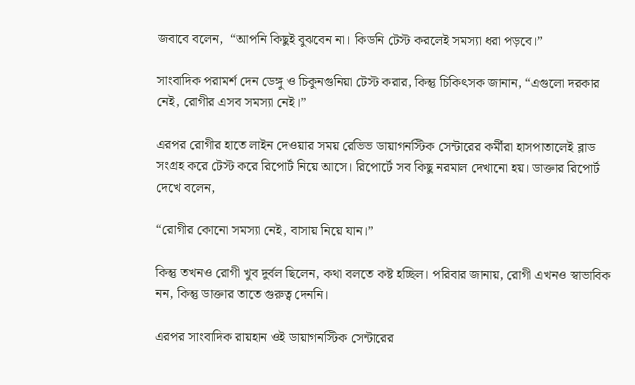জবাবে বলেন,  “আপনি কিছুই বুঝবেন না। কিডনি টেস্ট করলেই সমস্যা ধরা পড়বে।”

সাংবাদিক পরামর্শ দেন ডেঙ্গু ও চিকুনগুনিয়া টেস্ট করার, কিন্তু চিকিৎসক জানান, “এগুলো দরকার নেই, রোগীর এসব সমস্যা নেই।”

এরপর রোগীর হাতে লাইন দেওয়ার সময় রেভিভ ডায়াগনস্টিক সেন্টারের কর্মীরা হাসপাতালেই ব্লাড সংগ্রহ করে টেস্ট করে রিপোর্ট নিয়ে আসে। রিপোর্টে সব কিছু নরমাল দেখানো হয়। ডাক্তার রিপোর্ট দেখে বলেন,

“রোগীর কোনো সমস্যা নেই, বাসায় নিয়ে যান।”

কিন্তু তখনও রোগী খুব দুর্বল ছিলেন, কথা বলতে কষ্ট হচ্ছিল। পরিবার জানায়, রোগী এখনও স্বাভাবিক নন, কিন্তু ডাক্তার তাতে গুরুত্ব দেননি।

এরপর সাংবাদিক রায়হান ওই ডায়াগনস্টিক সেন্টারের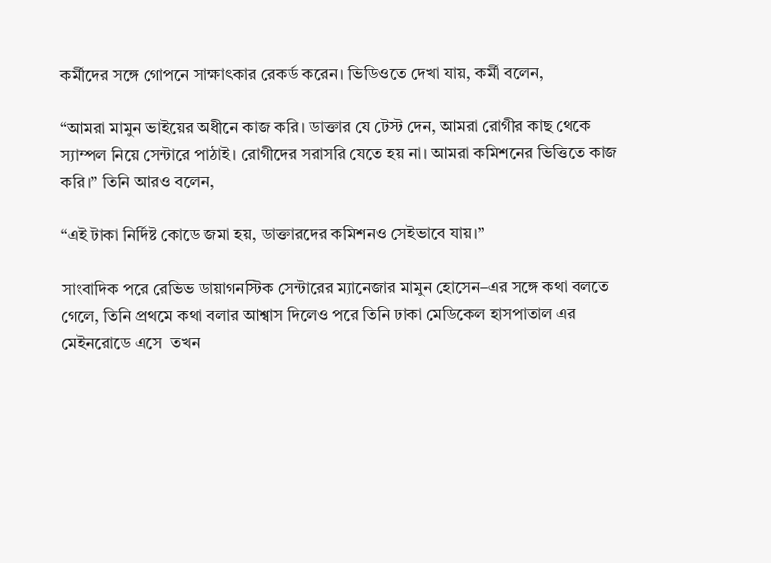কর্মীদের সঙ্গে গোপনে সাক্ষাৎকার রেকর্ড করেন। ভিডিওতে দেখা যায়, কর্মী বলেন,

“আমরা মামুন ভাইয়ের অধীনে কাজ করি। ডাক্তার যে টেস্ট দেন, আমরা রোগীর কাছ থেকে স্যাম্পল নিয়ে সেন্টারে পাঠাই। রোগীদের সরাসরি যেতে হয় না। আমরা কমিশনের ভিত্তিতে কাজ করি।” তিনি আরও বলেন,

“এই টাকা নির্দিষ্ট কোডে জমা হয়, ডাক্তারদের কমিশনও সেইভাবে যায়।”

সাংবাদিক পরে রেভিভ ডায়াগনস্টিক সেন্টারের ম্যানেজার মামুন হোসেন–এর সঙ্গে কথা বলতে গেলে, তিনি প্রথমে কথা বলার আশ্বাস দিলেও পরে তিনি ঢাকা মেডিকেল হাসপাতাল এর মেইনরোডে এসে  তখন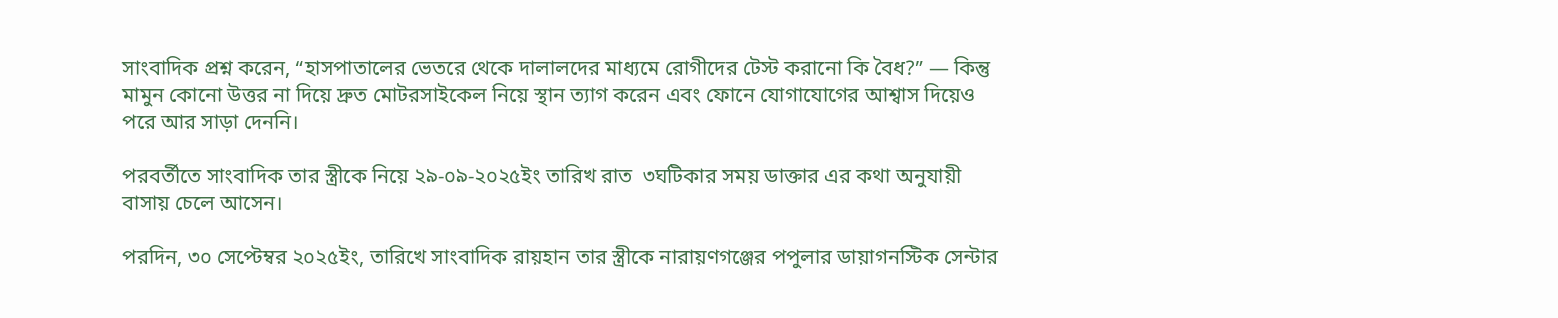সাংবাদিক প্রশ্ন করেন, “হাসপাতালের ভেতরে থেকে দালালদের মাধ্যমে রোগীদের টেস্ট করানো কি বৈধ?” — কিন্তু মামুন কোনো উত্তর না দিয়ে দ্রুত মোটরসাইকেল নিয়ে স্থান ত্যাগ করেন এবং ফোনে যোগাযোগের আশ্বাস দিয়েও পরে আর সাড়া দেননি।

পরবর্তীতে সাংবাদিক তার স্ত্রীকে নিয়ে ২৯-০৯-২০২৫ইং তারিখ রাত  ৩ঘটিকার সময় ডাক্তার এর কথা অনুযায়ী বাসায় চেলে আসেন।

পরদিন, ৩০ সেপ্টেম্বর ২০২৫ইং, তারিখে সাংবাদিক রায়হান তার স্ত্রীকে নারায়ণগঞ্জের পপুলার ডায়াগনস্টিক সেন্টার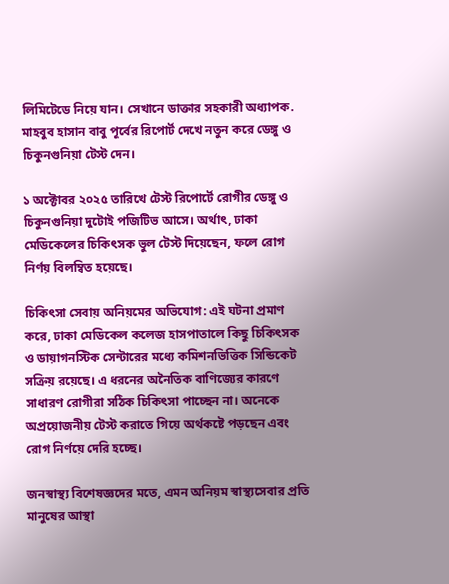লিমিটেডে নিয়ে যান। সেখানে ডাক্তার সহকারী অধ্যাপক. মাহবুব হাসান বাবু পূর্বের রিপোর্ট দেখে নতুন করে ডেঙ্গু ও চিকুনগুনিয়া টেস্ট দেন।

১ অক্টোবর ২০২৫ তারিখে টেস্ট রিপোর্টে রোগীর ডেঙ্গু ও চিকুনগুনিয়া দুটোই পজিটিভ আসে। অর্থাৎ, ঢাকা মেডিকেলের চিকিৎসক ভুল টেস্ট দিয়েছেন, ফলে রোগ নির্ণয় বিলম্বিত হয়েছে।

চিকিৎসা সেবায় অনিয়মের অভিযোগ: এই ঘটনা প্রমাণ করে, ঢাকা মেডিকেল কলেজ হাসপাতালে কিছু চিকিৎসক ও ডায়াগনস্টিক সেন্টারের মধ্যে কমিশনভিত্তিক সিন্ডিকেট সক্রিয় রয়েছে। এ ধরনের অনৈতিক বাণিজ্যের কারণে সাধারণ রোগীরা সঠিক চিকিৎসা পাচ্ছেন না। অনেকে অপ্রয়োজনীয় টেস্ট করাতে গিয়ে অর্থকষ্টে পড়ছেন এবং রোগ নির্ণয়ে দেরি হচ্ছে।

জনস্বাস্থ্য বিশেষজ্ঞদের মতে, এমন অনিয়ম স্বাস্থ্যসেবার প্রতি মানুষের আস্থা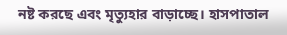নষ্ট করছে এবং মৃত্যুহার বাড়াচ্ছে। হাসপাতাল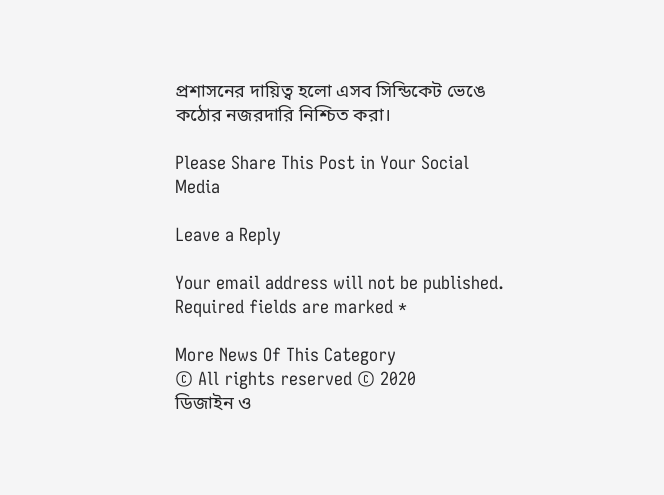প্রশাসনের দায়িত্ব হলো এসব সিন্ডিকেট ভেঙে কঠোর নজরদারি নিশ্চিত করা।

Please Share This Post in Your Social Media

Leave a Reply

Your email address will not be published. Required fields are marked *

More News Of This Category
© All rights reserved © 2020
ডিজাইন ও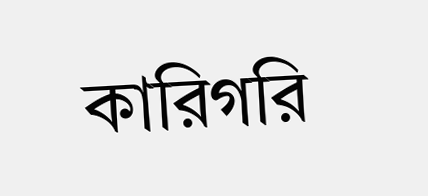কারিগরি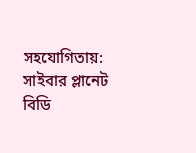সহযোগিতায়: সাইবার প্লানেট বিডি